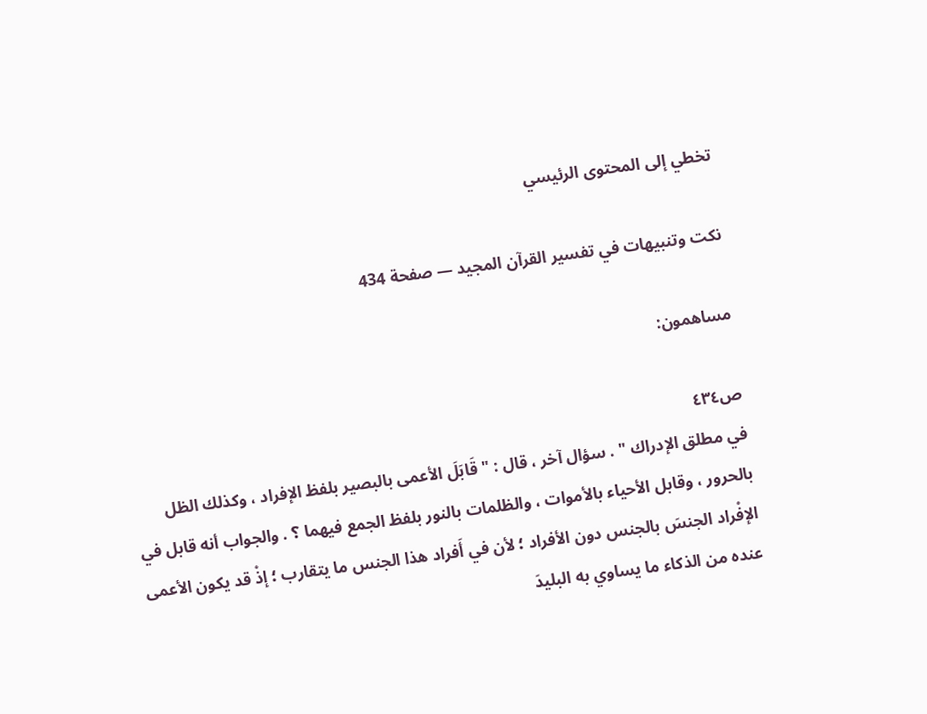تخطي إلى المحتوى الرئيسي

نكت وتنبيهات في تفسير القرآن المجيد — صفحة 434

مساهمون:

ص٤٣٤
في مطلق الإدراك " . سؤال آخر ، قال : " قَابَلَ الأعمى بالبصير بلفظ الإفراد ، وكذلك الظل بالحرور ، وقابل الأحياء بالأموات ، والظلمات بالنور بلفظ الجمع فيهما ؟ . والجواب أنه قابل في الإفْراد الجنسَ بالجنس دون الأفراد ؛ لأن في أَفراد هذا الجنس ما يتقارب ؛ إذْ قد يكون الأعمى عنده من الذكاء ما يساوي به البليدَ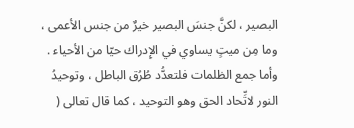البصير ، لكنَّ جنسَ البصير خيرٌ من جنس الأعمى ، وما مِن ميتٍ يساوي في الإِدراك حيّا من الأحياء . وأما جمع الظلمات فلتعدُّد طُرُق الباطل ، وتوحيدُ النور لاتِّحاد الحق وهو التوحيد ، كما قال تعالى (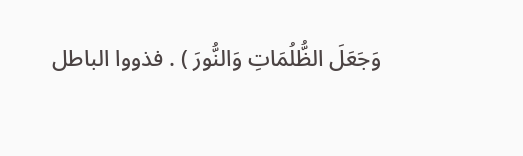وَجَعَلَ الظُّلُمَاتِ وَالنُّورَ ) . فذووا الباطل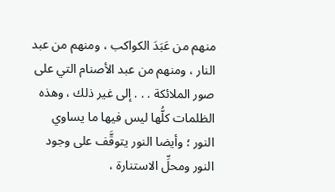منهم من عَبَدَ الكواكب ، ومنهم من عبد النار ، ومنهم من عبد الأصنام التي على صور الملائكة . . . إلى غير ذلك ، وهذه الظلمات كلُّها ليس فيها ما يساوي النور ؛ وأيضا النور يتوقَّف على وجود النور ومحلِّ الاستنارة ،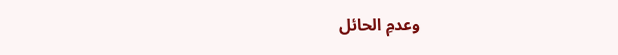وعدمِ الحائل